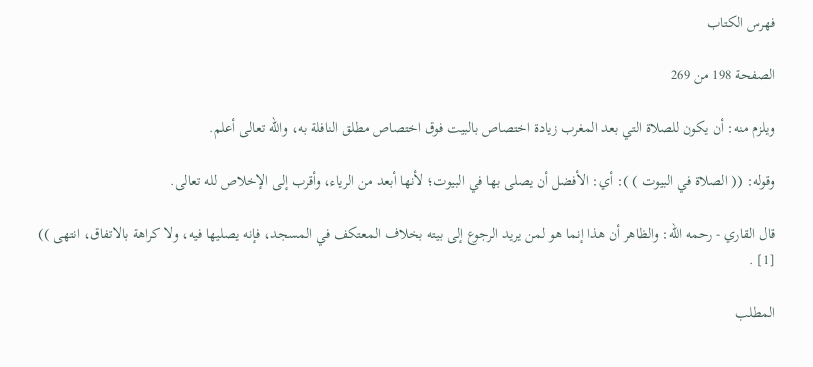فهرس الكتاب

الصفحة 198 من 269

ويلزم منه: أن يكون للصلاة التي بعد المغرب زيادة اختصاص بالبيت فوق اختصاص مطلق النافلة به، والله تعالى أعلم.

وقوله: (( الصلاة في البيوت ) ): أي: الأفضل أن يصلى بها في البيوت؛ لأنها أبعد من الرياء، وأقرب إلى الإخلاص لله تعالى.

قال القاري - رحمه الله: والظاهر أن هذا إنما هو لمن يريد الرجوع إلى بيته بخلاف المعتكف في المسجد، فإنه يصليها فيه، ولا كراهة بالاتفاق، انتهى )) [1] .

المطلب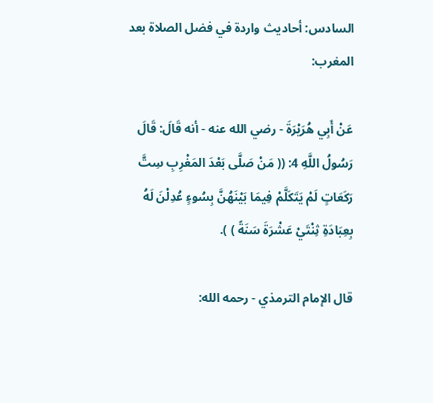السادس: أحاديث واردة في فضل الصلاة بعد المغرب:

عَنْ أَبِي هُرَيْرَةَ - رضي الله عنه - أنه قَالَ: قَالَ رَسُولُ اللَّهِ 4: (( مَنْ صَلَّى بَعْدَ المَغْرِبِ سِتَّ رَكَعَاتٍ لَمْ يَتَكَلَّمْ فِيمَا بَيْنَهُنَّ بِسُوءٍ عُدِلْنَ لَهُ بِعِبَادَةِ ثِنْتَيْ عَشْرَةَ سَنَةً ) ).

قال الإمام الترمذي - رحمه الله: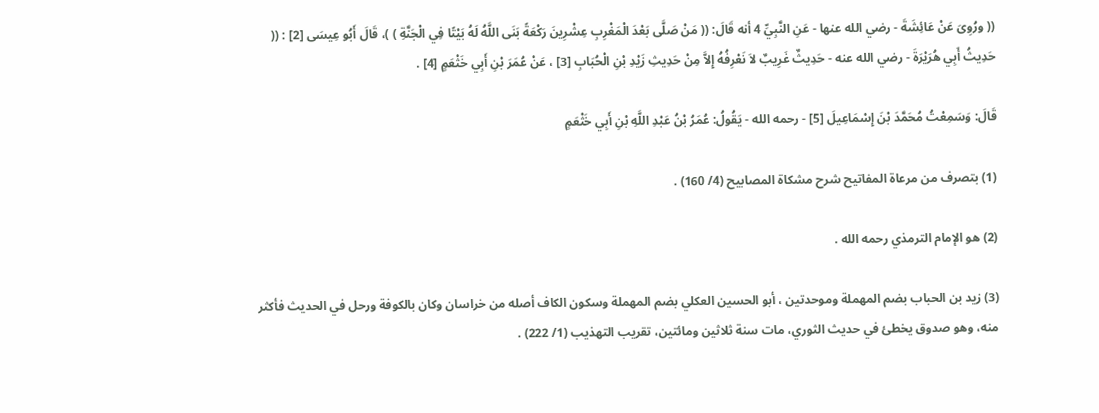(( ورُوِىَ عَنْ عَائِشَةَ - رضي الله عنها - عَنِ النَّبِيِّ 4 أنه قَالَ: (( مَنْ صَلَّى بَعْدَ الْمَغْرِبِ عِشْرِينَ رَكْعَةً بَنَى اللَّهُ لَهُ بَيْتًا فِي الْجَنَّةِ ) )، قَالَ أَبُو عِيسَى [2] : (( حَدِيثُ أَبِي هُرَيْرَةَ - رضي الله عنه - حَدِيثٌ غَرِيبٌ لاَ نَعْرِفُهُ إِلاَّ مِنْ حَدِيثِ زَيْدِ بْنِ الْحُبَابِ [3] ، عَنْ عُمَرَ بْنِ أَبِي خَثْعَمٍ [4] .

قَالَ: وَسَمِعْتُ مُحَمَّدَ بْنَ إِسْمَاعِيلَ [5] - رحمه الله - يَقُولُ: عُمَرُ بْنُ عَبْدِ اللَّهِ بْنِ أَبِي خَثْعَمٍ

(1) بتصرف من مرعاة المفاتيح شرح مشكاة المصابيح (4/ 160) .

(2) هو الإمام الترمذي رحمه الله .

(3) زيد بن الحباب بضم المهملة وموحدتين ، أبو الحسين العكلي بضم المهملة وسكون الكاف أصله من خراسان وكان بالكوفة ورحل في الحديث فأكثر منه، وهو صدوق يخطئ في حديث الثوري، مات سنة ثلاثين ومائتين، تقريب التهذيب (1/ 222) .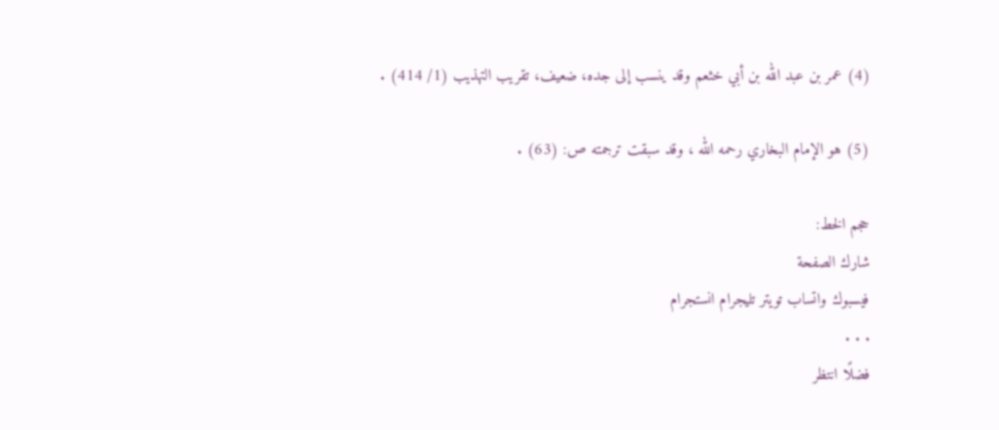(4) عمر بن عبد الله بن أبي خثعم وقد ينسب إلى جده، ضعيف، تقريب التهذيب (1/ 414) .

(5) هو الإمام البخاري رحمه الله ، وقد سبقت ترجمته ص: (63) .

حجم الخط:
شارك الصفحة
فيسبوك واتساب تويتر تليجرام انستجرام
. . .
فضلًا انتظر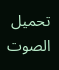تحميل الصوت